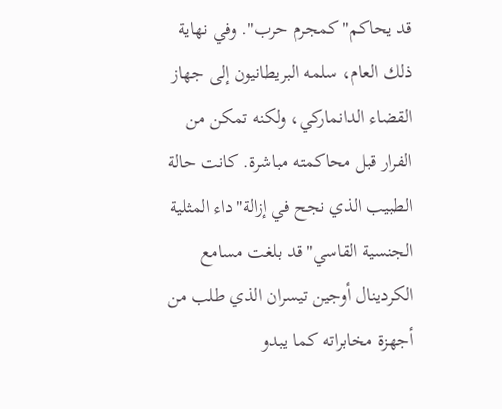قد يحاكم"كمجرم حرب". وفي نهاية ذلك العام، سلمه البريطانيون إلى جهاز القضاء الدانماركي، ولكنه تمكن من الفرار قبل محاكمته مباشرة. كانت حالة الطبيب الذي نجح في إزالة"داء المثلية الجنسية القاسي"قد بلغت مسامع الكردينال أوجين تيسران الذي طلب من أجهزة مخابراته كما يبدو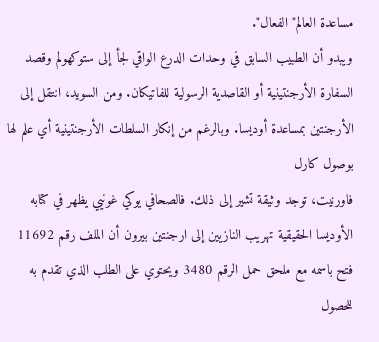مساعدة العالم"الفعال".
ويبدو أن الطبيب السابق في وحدات الدرع الواقي لجأ إلى ستوكهولم وقصد السفارة الأرجنتينية أو القاصدية الرسولية للفاتيكان. ومن السويد، انتقل إلى الأرجنتين بمساعدة أوديسا. وبالرغم من إنكار السلطات الأرجنتينية أي علم لها بوصول كارل
فاورنيت، توجد وثيقة تشير إلى ذلك. فالصحافي يوکي غونيي يظهر في كتابه الأوديسا الحقيقية تهريب النازيين إلى ارجنتين بيرون أن الملف رقم 11692 فتح باسمه مع ملحق حمل الرقم 3480 ويحتوي على الطلب الذي تقدم به للحصول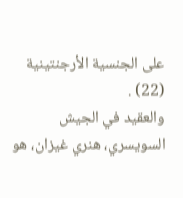على الجنسية الأرجنتينية (22) .
والعقيد في الجيش السويسري، هنري غيزان، هو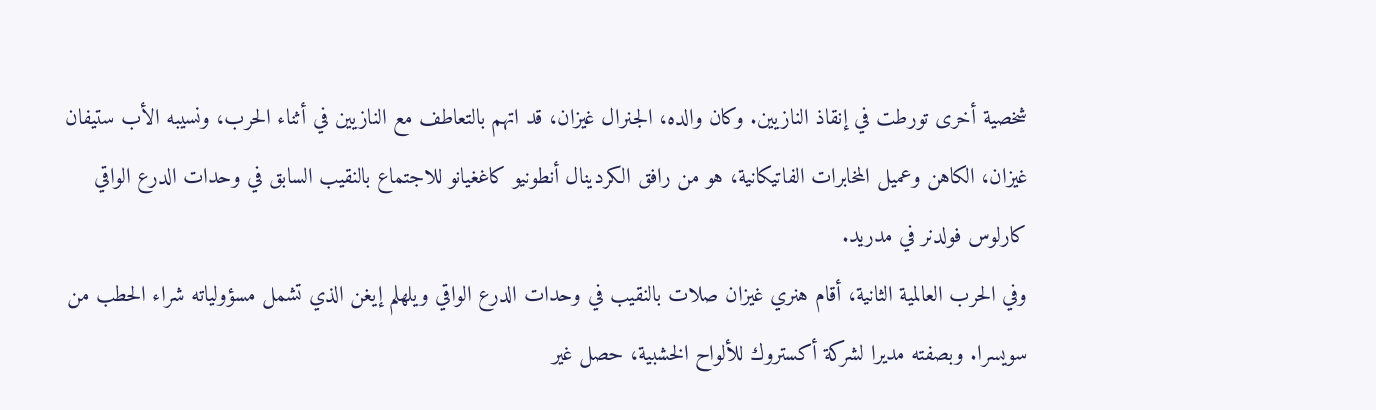شخصية أخرى تورطت في إنقاذ النازيين. وكان والده، الجنرال غيزان، قد اتهم بالتعاطف مع النازيين في أثناء الحرب، ونسيبه الأب ستيفان غيزان، الكاهن وعميل المخابرات الفاتيكانية، هو من رافق الكردينال أنطونيو كاغغيانو للاجتماع بالنقيب السابق في وحدات الدرع الواقي کارلوس فولدنر في مدريد.
وفي الحرب العالمية الثانية، أقام هنري غيزان صلات بالنقيب في وحدات الدرع الواقي ويلهلم إيغن الذي تشمل مسؤولياته شراء الحطب من سويسرا. وبصفته مديرا لشركة أكستروك للألواح الخشبية، حصل غير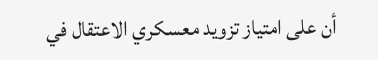أن على امتياز تزويد معسكري الاعتقال في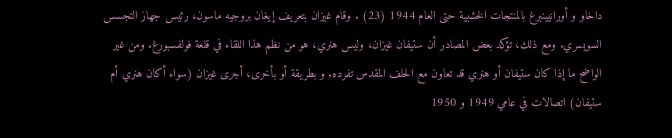داخاو و أورانيينبرغ بالمنتجات الخشبية حتى العام 1944 (23) . وقام غيزان بتعريف إيغان بروجيه ماسون، رئيس جهاز التجسس السويسري. ومع ذلك، تؤكد بعض المصادر أن ستيفان غيزان، وليس هنري، هو من نظم هذا اللقاء في قلعة فولفسبورغ. ومن غير الواضح ما إذا كان ستيفان أو هنري قد تعاون مع الحلف المقدس تفرده. و بطريقة أو بأخرى، أجرى غيزان (سواء أكان هنري أم ستيفان) اتصالات في عامي 1949 و 1950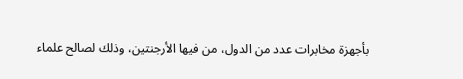بأجهزة مخابرات عدد من الدول، من فيها الأرجنتين، وذلك لصالح علماء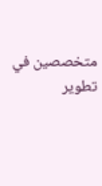متخصصين في تطوير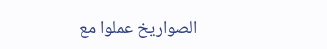الصواريخ عملوا مع